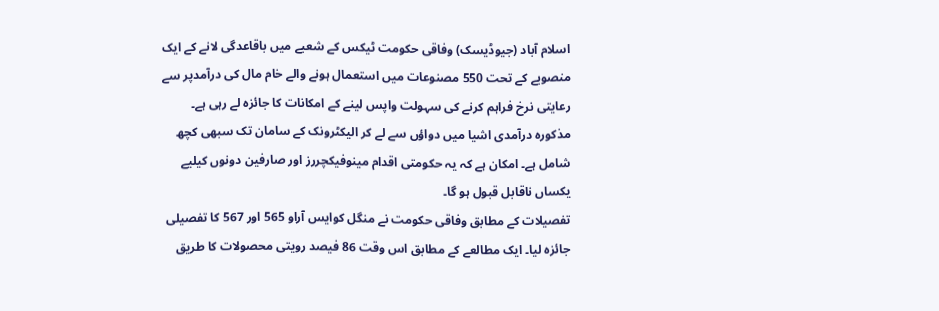اسلام آباد (جیوڈیسک) وفاقی حکومت ٹیکس کے شعبے میں باقاعدگی لانے کے ایک منصوبے کے تحت 550 مصنوعات میں استعمال ہونے والے خام مال کی درآمدپر سے رعایتی نرخ فراہم کرنے کی سہولت واپس لینے کے امکانات کا جائزہ لے رہی ہے۔
مذکورہ درآمدی اشیا میں دواؤں سے لے کر الیکٹرونک کے سامان تک سبھی کچھ شامل ہے۔ امکان ہے کہ یہ حکومتی اقدام مینوفیکچررز اور صارفین دونوں کیلیے یکساں ناقابل قبول ہو گا۔
تفصیلات کے مطابق وفاقی حکومت نے منگل کوایس آراو 565 اور 567 کا تفصیلی جائزہ لیا۔ ایک مطالعے کے مطابق اس وقت 86 فیصد رویتی محصولات کا طریق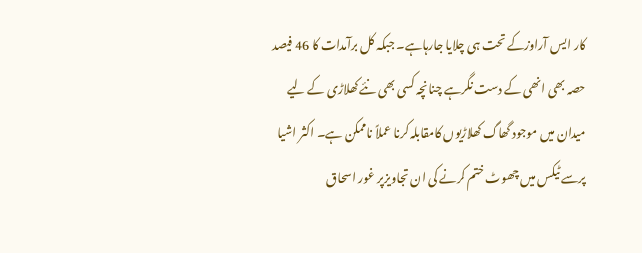کار ایس آراوزکے تحت ہی چلایا جارہاہے۔ جبکہ کل برآمدات کا 46 فیصد حصہ بھی انھی کے دست نگرہے چنانچہ کسی بھی نئے کھلاڑی کے لیے میدان میں موجود گھاگ کھلاڑیوں کامقابلہ کرنا عملاً ناممکن ہے۔ اکثر اشیا پرسے ٹیکس میں چھوٹ ختم کرنے کی ان تجاویزپر غور اسحاق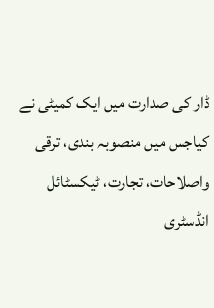ڈار کی صدارت میں ایک کمیٹی نے کیاجس میں منصوبہ بندی، ترقی واصلاحات، تجارت، ٹیکسٹائل انڈسٹری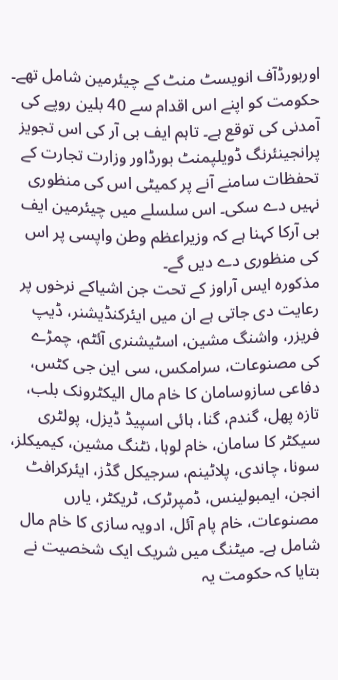اوربورڈآف انویسٹ منٹ کے چیئرمین شامل تھے۔
حکومت کو اپنے اس اقدام سے 40 بلین روپے کی آمدنی کی توقع ہے۔ تاہم ایف بی آر کی اس تجویز پرانجینئرنگ ڈویلپمنٹ بورڈاور وزارت تجارت کے تحفظات سامنے آنے پر کمیٹی اس کی منظوری نہیں دے سکی۔ اس سلسلے میں چیئرمین ایف بی آرکا کہنا ہے کہ وزیراعظم وطن واپسی پر اس کی منظوری دے دیں گے۔
مذکورہ ایس آراوز کے تحت جن اشیاکے نرخوں پر رعایت دی جاتی ہے ان میں ایئرکنڈیشنر، ڈیپ فریزر، واشنگ مشین، اسٹیشنری آئٹم، چمڑے کی مصنوعات، سرامکس، سی این جی کٹس، دفاعی سازوسامان کا خام مال الیکٹرونک بلب، تازہ پھل، گندم، گنا، ہائی اسپیڈ ڈیزل، پولٹری سیکٹر کا سامان، خام لوہا، نٹنگ مشین، کیمیکلز، سونا، چاندی، پلاٹینم، سرجیکل گڈز، ایئرکرافٹ انجن، ایمبولینس، ڈمپرٹرک، ٹریکٹر، یارں مصنوعات، خام پام آئل، ادویہ سازی کا خام مال شامل ہے۔ میٹنگ میں شریک ایک شخصیت نے بتایا کہ حکومت یہ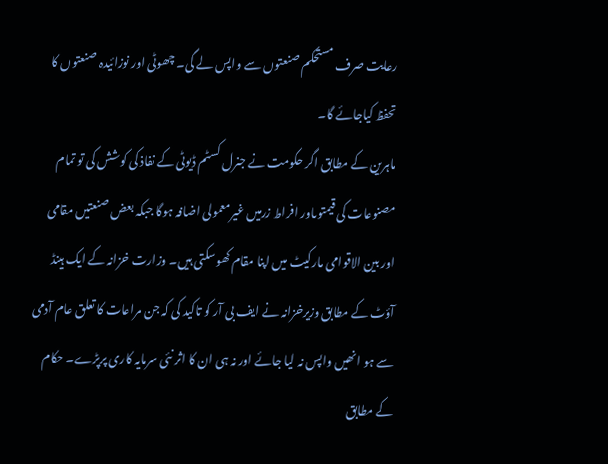رعایت صرف مستحکم صنعتوں سے واپس لے گی۔ چھوٹی اور نوزائیدہ صنعتوں کا تحفظ کیاجائے گا۔
ماہرین کے مطابق اگر حکومت نے جنرل کسٹم ڈیوٹی کے نفاذ کی کوشش کی تو تمام مصنوعات کی قیمتوںاور افراط زرمیں غیرمعمولی اضافہ ہوگا جبکہ بعض صنعتیں مقامی اور بین الاقوامی مارکیٹ میں اپنا مقام کھوسکتی ہیں۔ وزارت خزانہ کے ایک ہینڈ آؤٹ کے مطابق وزیرخزانہ نے ایف بی آر کو تاکید کی کہ جن مراعات کا تعلق عام آدمی سے ہو انھیں واپس نہ لیا جائے اور نہ ہی ان کا اثر نئی سرمایہ کاری پرپڑے۔ حکام کے مطابق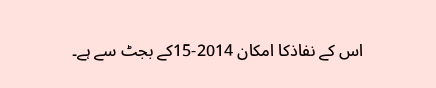اس کے نفاذکا امکان 2014-15کے بجٹ سے ہے۔